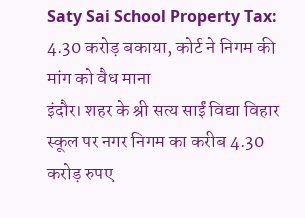Saty Sai School Property Tax: 4.30 करोड़ बकाया, कोर्ट ने निगम की मांग को वैध माना
इंदौर। शहर के श्री सत्य साईं विद्या विहार स्कूल पर नगर निगम का करीब 4.30 करोड़ रुपए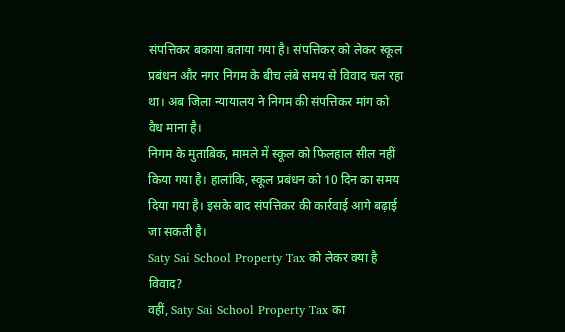संपत्तिकर बकाया बताया गया है। संपत्तिकर को लेकर स्कूल प्रबंधन और नगर निगम के बीच लंबे समय से विवाद चल रहा था। अब जिला न्यायालय ने निगम की संपत्तिकर मांग को वैध माना है।
निगम के मुताबिक, मामले में स्कूल को फिलहाल सील नहीं किया गया है। हालांकि, स्कूल प्रबंधन को 10 दिन का समय दिया गया है। इसके बाद संपत्तिकर की कार्रवाई आगे बढ़ाई जा सकती है।
Saty Sai School Property Tax को लेकर क्या है विवाद?
वहीं, Saty Sai School Property Tax का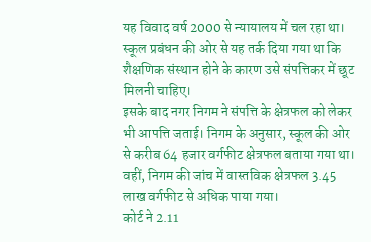यह विवाद वर्ष 2000 से न्यायालय में चल रहा था। स्कूल प्रबंधन की ओर से यह तर्क दिया गया था कि शैक्षणिक संस्थान होने के कारण उसे संपत्तिकर में छूट मिलनी चाहिए।
इसके बाद नगर निगम ने संपत्ति के क्षेत्रफल को लेकर भी आपत्ति जताई। निगम के अनुसार, स्कूल की ओर से करीब 64 हजार वर्गफीट क्षेत्रफल बताया गया था। वहीं, निगम की जांच में वास्तविक क्षेत्रफल 3.45 लाख वर्गफीट से अधिक पाया गया।
कोर्ट ने 2.11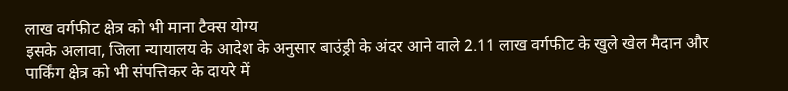लाख वर्गफीट क्षेत्र को भी माना टैक्स योग्य
इसके अलावा, जिला न्यायालय के आदेश के अनुसार बाउंड्री के अंदर आने वाले 2.11 लाख वर्गफीट के खुले खेल मैदान और पार्किंग क्षेत्र को भी संपत्तिकर के दायरे में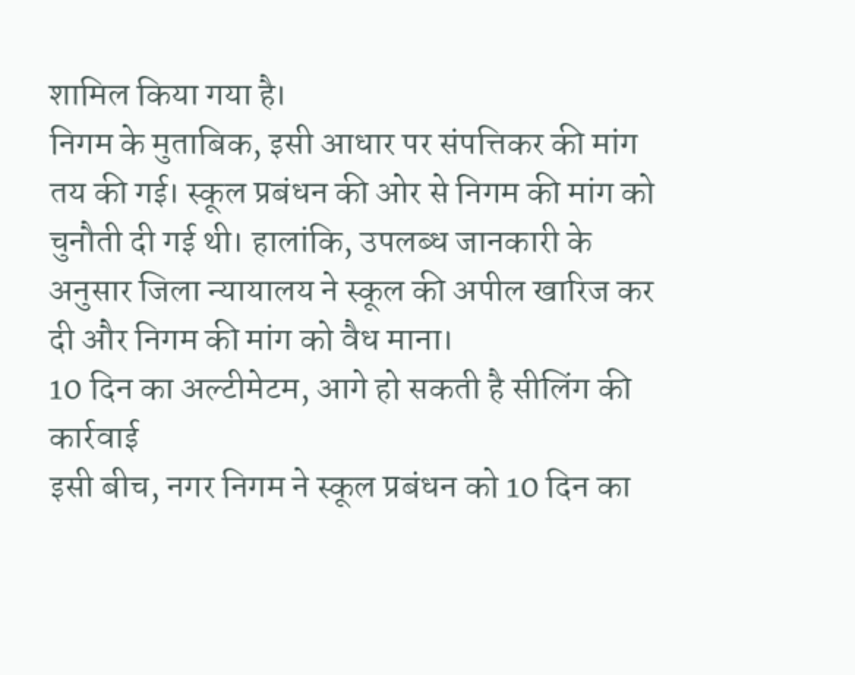शामिल किया गया है।
निगम के मुताबिक, इसी आधार पर संपत्तिकर की मांग तय की गई। स्कूल प्रबंधन की ओर से निगम की मांग को चुनौती दी गई थी। हालांकि, उपलब्ध जानकारी के अनुसार जिला न्यायालय ने स्कूल की अपील खारिज कर दी और निगम की मांग को वैध माना।
10 दिन का अल्टीमेटम, आगे हो सकती है सीलिंग की कार्रवाई
इसी बीच, नगर निगम ने स्कूल प्रबंधन को 10 दिन का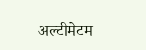अल्टीमेटम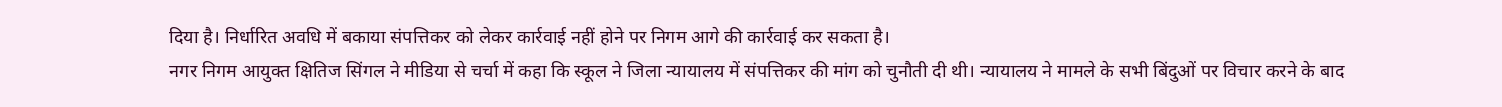दिया है। निर्धारित अवधि में बकाया संपत्तिकर को लेकर कार्रवाई नहीं होने पर निगम आगे की कार्रवाई कर सकता है।
नगर निगम आयुक्त क्षितिज सिंगल ने मीडिया से चर्चा में कहा कि स्कूल ने जिला न्यायालय में संपत्तिकर की मांग को चुनौती दी थी। न्यायालय ने मामले के सभी बिंदुओं पर विचार करने के बाद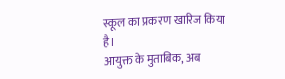स्कूल का प्रकरण खारिज किया है।
आयुक्त के मुताबिक, अब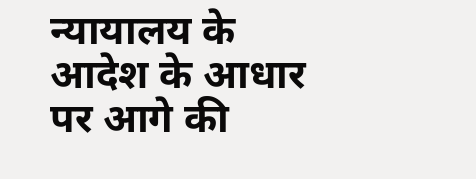न्यायालय के आदेश के आधार पर आगे की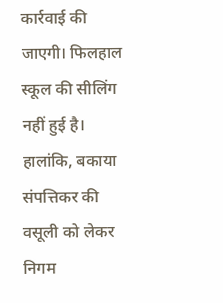कार्रवाई की जाएगी। फिलहाल स्कूल की सीलिंग नहीं हुई है। हालांकि, बकाया संपत्तिकर की वसूली को लेकर निगम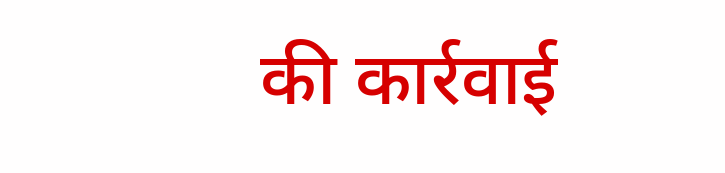की कार्रवाई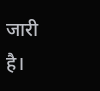जारी है।